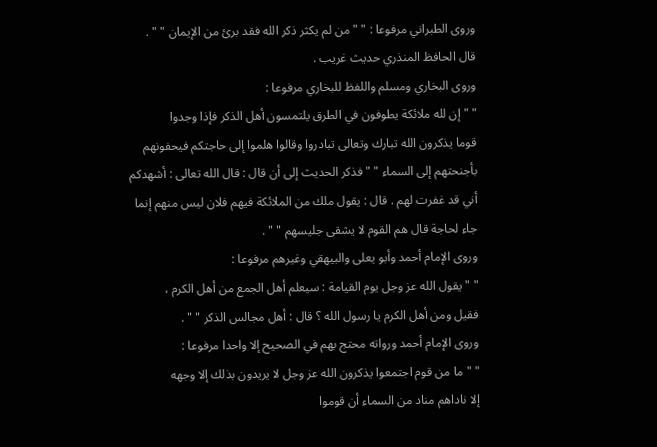وروى الطبراني مرفوعا : " " من لم يكثر ذكر الله فقد برئ من الإيمان " " .
قال الحافظ المنذري حديث غريب .
وروى البخاري ومسلم واللفظ للبخاري مرفوعا :
" " إن لله ملائكة يطوفون في الطرق يلتمسون أهل الذكر فإذا وجدوا
قوما يذكرون الله تبارك وتعالى تبادروا وقالوا هلموا إلى حاجتكم فيحفونهم
بأجنحتهم إلى السماء " " فذكر الحديث إلى أن قال : قال الله تعالى : أشهدكم
أني قد غفرت لهم . قال : يقول ملك من الملائكة فيهم فلان ليس منهم إنما
جاء لحاجة قال هم القوم لا يشقى جليسهم " " .
وروى الإمام أحمد وأبو يعلى والبيهقي وغيرهم مرفوعا :
" " يقول الله عز وجل يوم القيامة : سيعلم أهل الجمع من أهل الكرم ،
فقيل ومن أهل الكرم يا رسول الله ؟ قال : أهل مجالس الذكر " " .
وروى الإمام أحمد ورواته محتج بهم في الصحيح إلا واحدا مرفوعا :
" " ما من قوم اجتمعوا يذكرون الله عز وجل لا يريدون بذلك إلا وجهه
إلا ناداهم مناد من السماء أن قوموا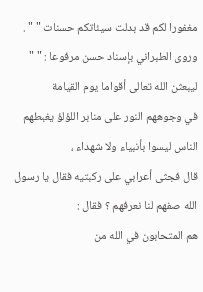مغفورا لكم قد بدلت سيئاتكم حسنات " " .
وروى الطبراني بإسناد حسن مرفوعا : " " ليبعثن الله تعالى أقواما يوم القيامة
في وجوههم النور على منابر اللؤلؤ يغبطهم الناس ليسوا بأنبياء ولا شهداء ،
قال فجثى أعرابي على ركبتيه فقال يا رسول الله صفهم لنا نعرفهم ؟ فقال :
هم المتحابون في الله من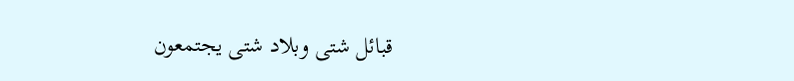قبائل شتى وبلاد شتى يجتمعون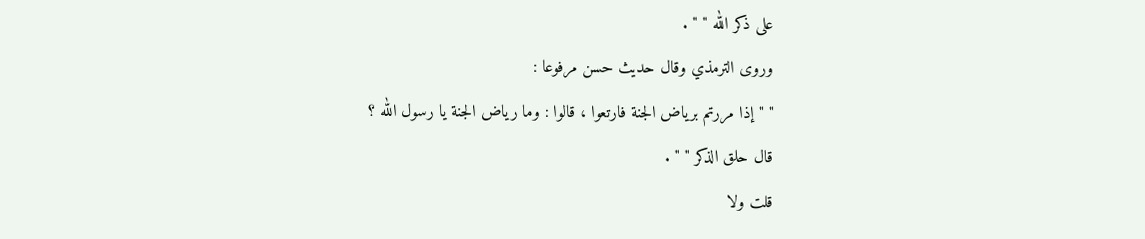على ذكر الله " " .
وروى الترمذي وقال حديث حسن مرفوعا :
" " إذا مررتم برياض الجنة فارتعوا ، قالوا : وما رياض الجنة يا رسول الله ؟
قال حلق الذكر " " .
قلت ولا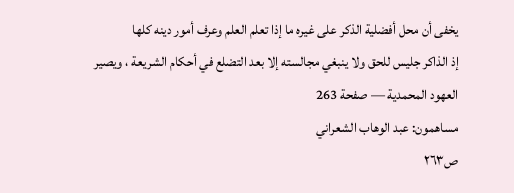يخفى أن محل أفضلية الذكر على غيره ما إذا تعلم العلم وعرف أمور دينه كلها
إذ الذاكر جليس للحق ولا ينبغي مجالسته إلا بعد التضلع في أحكام الشريعة ، ويصير
العهود المحمدية — صفحة 263
مساهمون: عبد الوهاب الشعراني
ص٢٦٣